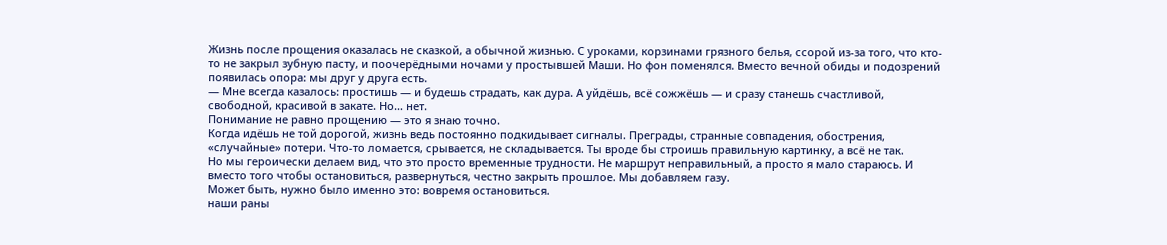Жизнь после прощения оказалась не сказкой, а обычной жизнью. С уроками, корзинами грязного белья, ссорой из-за того, что кто-то не закрыл зубную пасту, и поочерёдными ночами у простывшей Маши. Но фон поменялся. Вместо вечной обиды и подозрений появилась опора: мы друг у друга есть.
— Мне всегда казалось: простишь — и будешь страдать, как дура. А уйдёшь, всё сожжёшь — и сразу станешь счастливой, свободной, красивой в закате. Но… нет.
Понимание не равно прощению — это я знаю точно.
Когда идёшь не той дорогой, жизнь ведь постоянно подкидывает сигналы. Преграды, странные совпадения, обострения, «случайные» потери. Что-то ломается, срывается, не складывается. Ты вроде бы строишь правильную картинку, а всё не так.
Но мы героически делаем вид, что это просто временные трудности. Не маршрут неправильный, а просто я мало стараюсь. И вместо того чтобы остановиться, развернуться, честно закрыть прошлое. Мы добавляем газу.
Может быть, нужно было именно это: вовремя остановиться.
наши раны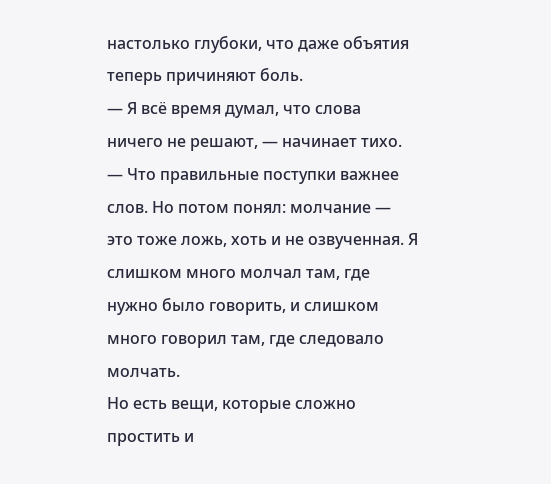настолько глубоки, что даже объятия теперь причиняют боль.
— Я всё время думал, что слова ничего не решают, — начинает тихо. — Что правильные поступки важнее слов. Но потом понял: молчание — это тоже ложь, хоть и не озвученная. Я слишком много молчал там, где нужно было говорить, и слишком много говорил там, где следовало молчать.
Но есть вещи, которые сложно простить и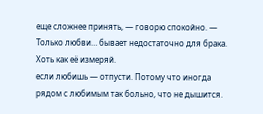еще сложнее принять, — говорю спокойно. — Только любви… бывает недостаточно для брака. Хоть как её измеряй.
если любишь — отпусти. Потому что иногда рядом с любимым так больно, что не дышится.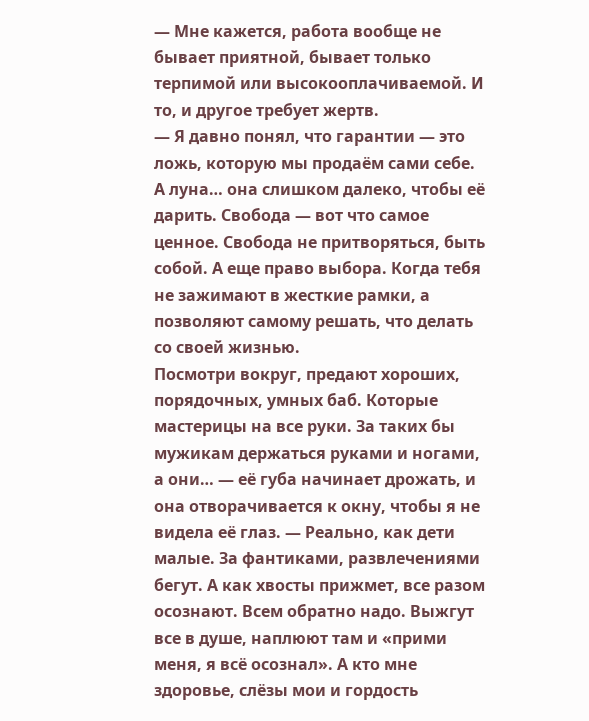— Мне кажется, работа вообще не бывает приятной, бывает только терпимой или высокооплачиваемой. И то, и другое требует жертв.
— Я давно понял, что гарантии — это ложь, которую мы продаём сами себе. А луна… она слишком далеко, чтобы её дарить. Свобода — вот что самое ценное. Свобода не притворяться, быть собой. А еще право выбора. Когда тебя не зажимают в жесткие рамки, а позволяют самому решать, что делать со своей жизнью.
Посмотри вокруг, предают хороших, порядочных, умных баб. Которые мастерицы на все руки. За таких бы мужикам держаться руками и ногами, а они… — её губа начинает дрожать, и она отворачивается к окну, чтобы я не видела её глаз. — Реально, как дети малые. За фантиками, развлечениями бегут. А как хвосты прижмет, все разом осознают. Всем обратно надо. Выжгут все в душе, наплюют там и «прими меня, я всё осознал». А кто мне здоровье, слёзы мои и гордость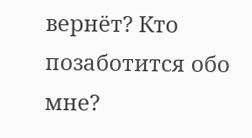вернёт? Кто позаботится обо мне?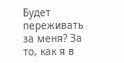Будет переживать за меня? За то, как я в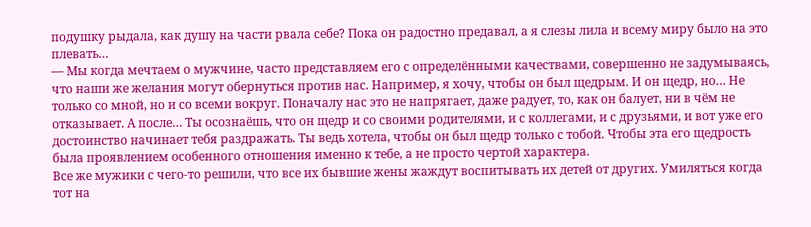подушку рыдала, как душу на части рвала себе? Пока он радостно предавал, а я слезы лила и всему миру было на это плевать…
— Мы когда мечтаем о мужчине, часто представляем его с определёнными качествами, совершенно не задумываясь, что наши же желания могут обернуться против нас. Например, я хочу, чтобы он был щедрым. И он щедр, но… Не только со мной, но и со всеми вокруг. Поначалу нас это не напрягает, даже радует, то, как он балует, ни в чём не отказывает. А после… Ты осознаёшь, что он щедр и со своими родителями, и с коллегами, и с друзьями, и вот уже его достоинство начинает тебя раздражать. Ты ведь хотела, чтобы он был щедр только с тобой. Чтобы эта его щедрость была проявлением особенного отношения именно к тебе, а не просто чертой характера.
Все же мужики с чего-то решили, что все их бывшие жены жаждут воспитывать их детей от других. Умиляться когда тот на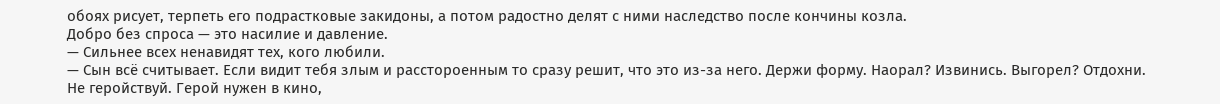обоях рисует, терпеть его подрастковые закидоны, а потом радостно делят с ними наследство после кончины козла.
Добро без спроса — это насилие и давление.
— Сильнее всех ненавидят тех, кого любили.
— Сын всё считывает. Если видит тебя злым и расстороенным то сразу решит, что это из-за него. Держи форму. Наорал? Извинись. Выгорел? Отдохни. Не геройствуй. Герой нужен в кино,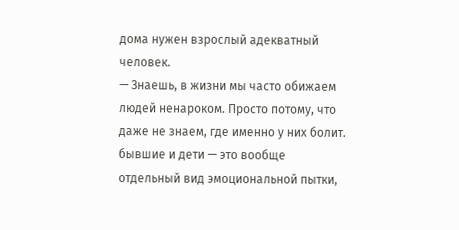дома нужен взрослый адекватный человек.
— Знаешь, в жизни мы часто обижаем людей ненароком. Просто потому, что даже не знаем, где именно у них болит.
бывшие и дети — это вообще отдельный вид эмоциональной пытки,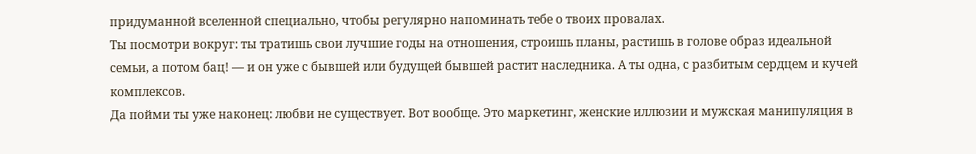придуманной вселенной специально, чтобы регулярно напоминать тебе о твоих провалах.
Ты посмотри вокруг: ты тратишь свои лучшие годы на отношения, строишь планы, растишь в голове образ идеальной семьи, а потом бац! — и он уже с бывшей или будущей бывшей растит наследника. А ты одна, с разбитым сердцем и кучей комплексов.
Да пойми ты уже наконец: любви не существует. Вот вообще. Это маркетинг, женские иллюзии и мужская манипуляция в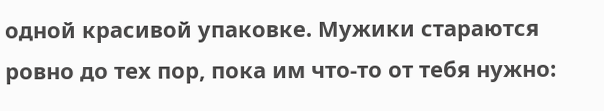одной красивой упаковке. Мужики стараются ровно до тех пор, пока им что-то от тебя нужно: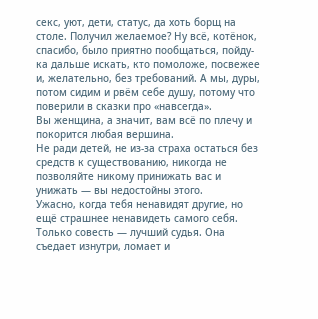секс, уют, дети, статус, да хоть борщ на столе. Получил желаемое? Ну всё, котёнок, спасибо, было приятно пообщаться, пойду-ка дальше искать, кто помоложе, посвежее и, желательно, без требований. А мы, дуры, потом сидим и рвём себе душу, потому что поверили в сказки про «навсегда».
Вы женщина, а значит, вам всё по плечу и покорится любая вершина.
Не ради детей, не из-за страха остаться без средств к существованию, никогда не позволяйте никому принижать вас и унижать — вы недостойны этого.
Ужасно, когда тебя ненавидят другие, но ещё страшнее ненавидеть самого себя.
Только совесть — лучший судья. Она съедает изнутри, ломает и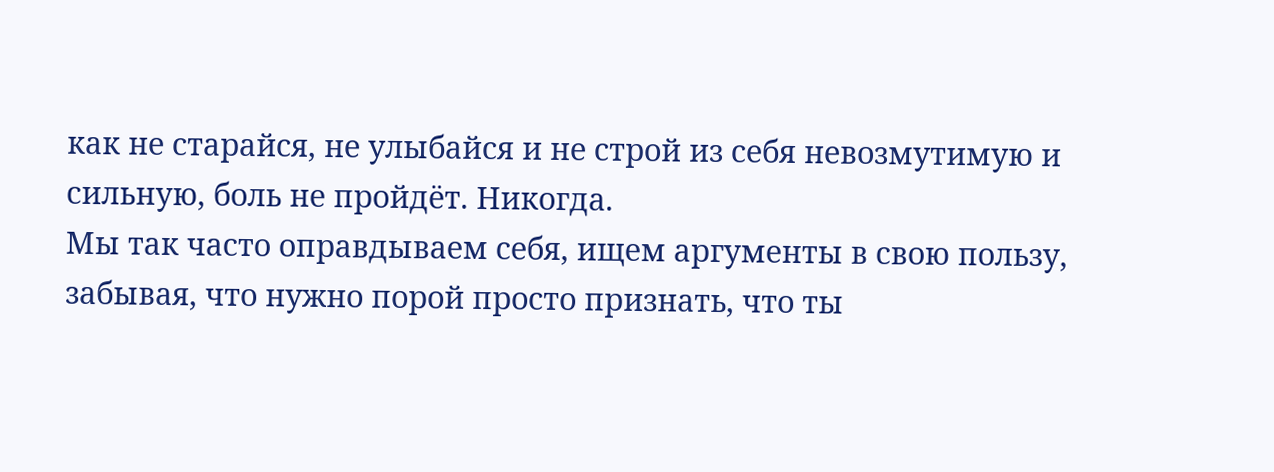как не старайся, не улыбайся и не строй из себя невозмутимую и сильную, боль не пройдёт. Никогда.
Мы так часто оправдываем себя, ищем аргументы в свою пользу, забывая, что нужно порой просто признать, что ты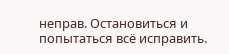неправ. Остановиться и попытаться всё исправить.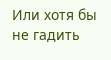Или хотя бы не гадить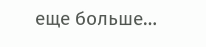еще больше…